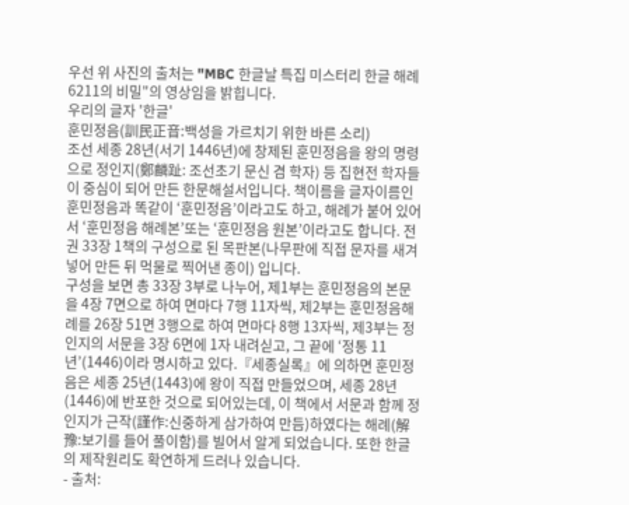우선 위 사진의 출처는 "MBC 한글날 특집 미스터리 한글 해례 6211의 비밀"의 영상임을 밝힙니다.
우리의 글자 '한글'
훈민정음(訓民正音:백성을 가르치기 위한 바른 소리)
조선 세종 28년(서기 1446년)에 창제된 훈민정음을 왕의 명령으로 정인지(鄭麟趾: 조선초기 문신 겸 학자) 등 집현전 학자들이 중심이 되어 만든 한문해설서입니다. 책이름을 글자이름인 훈민정음과 똑같이 ‘훈민정음’이라고도 하고, 해례가 붙어 있어서 ‘훈민정음 해례본’또는 ‘훈민정음 원본’이라고도 합니다. 전권 33장 1책의 구성으로 된 목판본(나무판에 직접 문자를 새겨 넣어 만든 뒤 먹물로 찍어낸 종이) 입니다.
구성을 보면 총 33장 3부로 나누어, 제1부는 훈민정음의 본문을 4장 7면으로 하여 면마다 7행 11자씩, 제2부는 훈민정음해례를 26장 51면 3행으로 하여 면마다 8행 13자씩, 제3부는 정인지의 서문을 3장 6면에 1자 내려싣고, 그 끝에 ‘정통 11년’(1446)이라 명시하고 있다.『세종실록』에 의하면 훈민정음은 세종 25년(1443)에 왕이 직접 만들었으며, 세종 28년(1446)에 반포한 것으로 되어있는데, 이 책에서 서문과 함께 정인지가 근작(謹作:신중하게 삼가하여 만듬)하였다는 해례(解豫:보기를 들어 풀이함)를 빌어서 알게 되었습니다. 또한 한글의 제작원리도 확연하게 드러나 있습니다.
- 출처: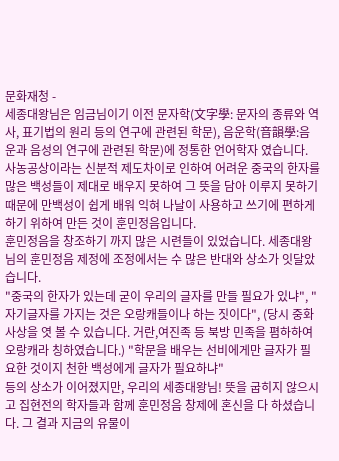문화재청 -
세종대왕님은 임금님이기 이전 문자학(文字學: 문자의 종류와 역사, 표기법의 원리 등의 연구에 관련된 학문), 음운학(音韻學:음운과 음성의 연구에 관련된 학문)에 정통한 언어학자 였습니다. 사농공상이라는 신분적 제도차이로 인하여 어려운 중국의 한자를 많은 백성들이 제대로 배우지 못하여 그 뜻을 담아 이루지 못하기 때문에 만백성이 쉽게 배워 익혀 나날이 사용하고 쓰기에 편하게 하기 위하여 만든 것이 훈민정음입니다.
훈민정음을 창조하기 까지 많은 시련들이 있었습니다. 세종대왕님의 훈민정음 제정에 조정에서는 수 많은 반대와 상소가 잇달았습니다.
"중국의 한자가 있는데 굳이 우리의 글자를 만들 필요가 있냐", "자기글자를 가지는 것은 오랑캐들이나 하는 짓이다", (당시 중화사상을 엿 볼 수 있습니다. 거란,여진족 등 북방 민족을 폄하하여
오랑캐라 칭하였습니다.) "학문을 배우는 선비에게만 글자가 필요한 것이지 천한 백성에게 글자가 필요하냐"
등의 상소가 이어졌지만, 우리의 세종대왕님! 뜻을 굽히지 않으시고 집현전의 학자들과 함께 훈민정음 창제에 혼신을 다 하셨습니다. 그 결과 지금의 유물이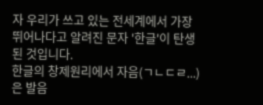자 우리가 쓰고 있는 전세계에서 가장 뛰어나다고 알려진 문자 '한글'이 탄생된 것입니다.
한글의 창제원리에서 자음(ㄱㄴㄷㄹ...)은 발음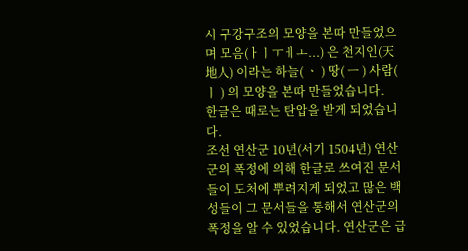시 구강구조의 모양을 본따 만들었으며 모음(ㅏㅣㅜㅔㅗ...) 은 천지인(天地人) 이라는 하늘( ㆍ ) 땅( ㅡ ) 사람( ㅣ ) 의 모양을 본따 만들었습니다.
한글은 때로는 탄압을 받게 되었습니다.
조선 연산군 10년(서기 1504년) 연산군의 폭정에 의해 한글로 쓰여진 문서들이 도처에 뿌려지게 되었고 많은 백성들이 그 문서들을 통해서 연산군의 폭정을 알 수 있었습니다. 연산군은 급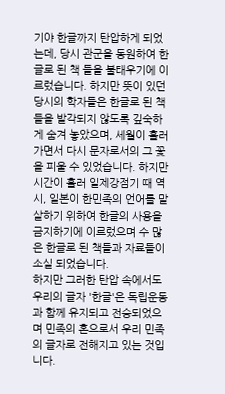기야 한글까지 탄압하게 되었는데, 당시 관군을 동원하여 한글로 된 책 들을 불태우기에 이르렀습니다. 하지만 뜻이 있던 당시의 학자들은 한글로 된 책들을 발각되지 않도록 깊숙하게 숨겨 놓았으며, 세월이 흘러가면서 다시 문자로서의 그 꽃을 피울 수 있었습니다. 하지만 시간이 흘러 일제강점기 때 역시, 일본이 한민족의 언어를 말살하기 위하여 한글의 사용을 금지하기에 이르렀으며 수 많은 한글로 된 책들과 자료들이 소실 되었습니다.
하지만 그러한 탄압 속에서도 우리의 글자 '한글'은 독립운동과 함께 유지되고 전승되었으며 민족의 혼으로서 우리 민족의 글자로 전해지고 있는 것입니다.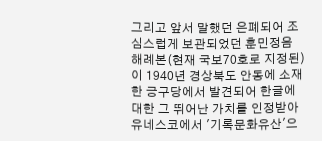그리고 앞서 말했던 은폐되어 조심스럽게 보관되었던 훈민정음 해례본(현재 국보70호로 지정된)이 1940년 경상북도 안동에 소재한 긍구당에서 발견되어 한글에 대한 그 뛰어난 가치를 인정받아 유네스코에서 '기록문화유산'으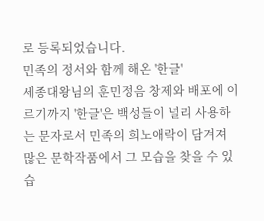로 등록되었습니다.
민족의 정서와 함께 해온 '한글'
세종대왕님의 훈민정음 창제와 배포에 이르기까지 '한글'은 백성들이 널리 사용하는 문자로서 민족의 희노애락이 담겨져 많은 문학작품에서 그 모습을 찾을 수 있습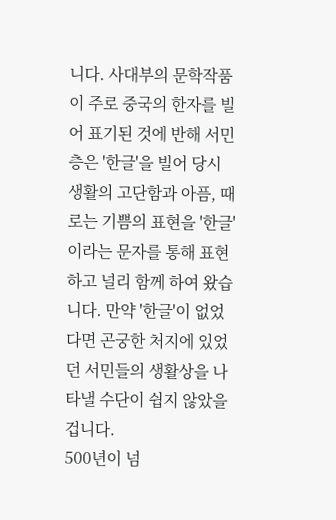니다. 사대부의 문학작품이 주로 중국의 한자를 빌어 표기된 것에 반해 서민층은 '한글'을 빌어 당시 생활의 고단함과 아픔, 때로는 기쁨의 표현을 '한글'이라는 문자를 통해 표현하고 널리 함께 하여 왔습니다. 만약 '한글'이 없었다면 곤궁한 처지에 있었던 서민들의 생활상을 나타낼 수단이 쉽지 않았을 겁니다.
500년이 넘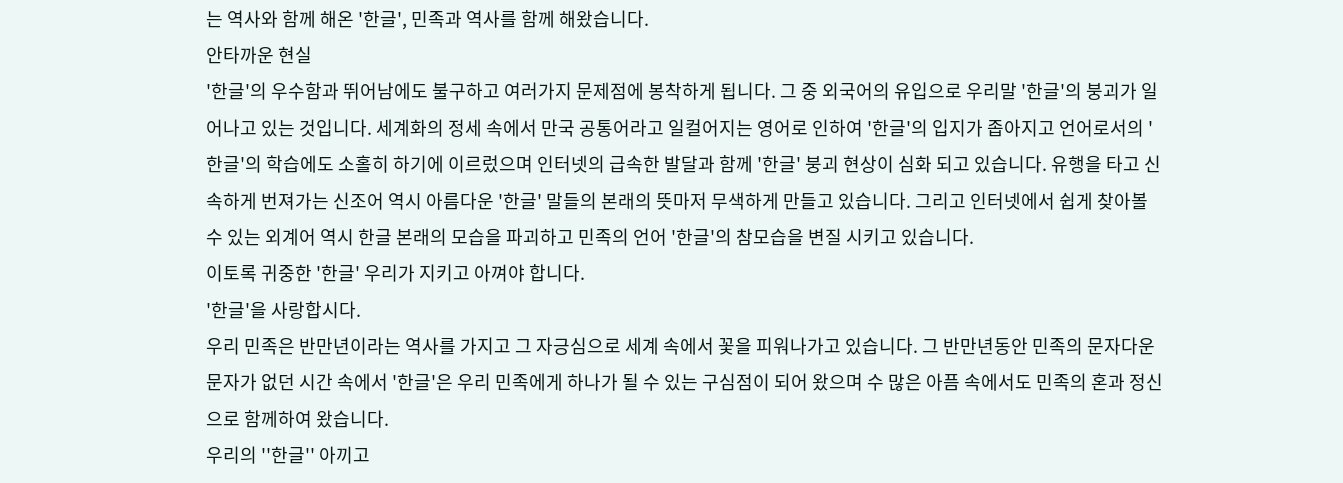는 역사와 함께 해온 '한글', 민족과 역사를 함께 해왔습니다.
안타까운 현실
'한글'의 우수함과 뛰어남에도 불구하고 여러가지 문제점에 봉착하게 됩니다. 그 중 외국어의 유입으로 우리말 '한글'의 붕괴가 일어나고 있는 것입니다. 세계화의 정세 속에서 만국 공통어라고 일컬어지는 영어로 인하여 '한글'의 입지가 좁아지고 언어로서의 '한글'의 학습에도 소홀히 하기에 이르렀으며 인터넷의 급속한 발달과 함께 '한글' 붕괴 현상이 심화 되고 있습니다. 유행을 타고 신속하게 번져가는 신조어 역시 아름다운 '한글' 말들의 본래의 뜻마저 무색하게 만들고 있습니다. 그리고 인터넷에서 쉽게 찾아볼 수 있는 외계어 역시 한글 본래의 모습을 파괴하고 민족의 언어 '한글'의 참모습을 변질 시키고 있습니다.
이토록 귀중한 '한글' 우리가 지키고 아껴야 합니다.
'한글'을 사랑합시다.
우리 민족은 반만년이라는 역사를 가지고 그 자긍심으로 세계 속에서 꽃을 피워나가고 있습니다. 그 반만년동안 민족의 문자다운 문자가 없던 시간 속에서 '한글'은 우리 민족에게 하나가 될 수 있는 구심점이 되어 왔으며 수 많은 아픔 속에서도 민족의 혼과 정신으로 함께하여 왔습니다.
우리의 ''한글'' 아끼고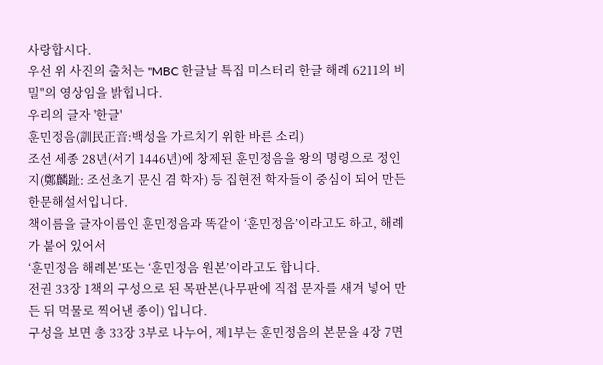사랑합시다.
우선 위 사진의 출처는 "MBC 한글날 특집 미스터리 한글 해례 6211의 비밀"의 영상임을 밝힙니다.
우리의 글자 '한글'
훈민정음(訓民正音:백성을 가르치기 위한 바른 소리)
조선 세종 28년(서기 1446년)에 창제된 훈민정음을 왕의 명령으로 정인지(鄭麟趾: 조선초기 문신 겸 학자) 등 집현전 학자들이 중심이 되어 만든 한문해설서입니다.
책이름을 글자이름인 훈민정음과 똑같이 ‘훈민정음’이라고도 하고, 해례가 붙어 있어서
‘훈민정음 해례본’또는 ‘훈민정음 원본’이라고도 합니다.
전권 33장 1책의 구성으로 된 목판본(나무판에 직접 문자를 새겨 넣어 만든 뒤 먹물로 찍어낸 종이) 입니다.
구성을 보면 총 33장 3부로 나누어, 제1부는 훈민정음의 본문을 4장 7면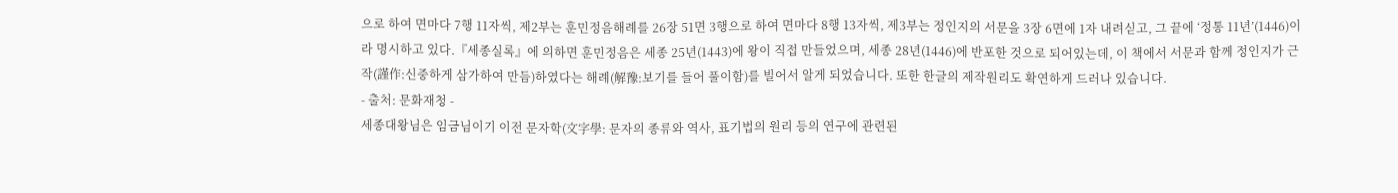으로 하여 면마다 7행 11자씩, 제2부는 훈민정음해례를 26장 51면 3행으로 하여 면마다 8행 13자씩, 제3부는 정인지의 서문을 3장 6면에 1자 내려싣고, 그 끝에 ‘정통 11년’(1446)이라 명시하고 있다.『세종실록』에 의하면 훈민정음은 세종 25년(1443)에 왕이 직접 만들었으며, 세종 28년(1446)에 반포한 것으로 되어있는데, 이 책에서 서문과 함께 정인지가 근작(謹作:신중하게 삼가하여 만듬)하였다는 해례(解豫:보기를 들어 풀이함)를 빌어서 알게 되었습니다. 또한 한글의 제작원리도 확연하게 드러나 있습니다.
- 출처: 문화재청 -
세종대왕님은 임금님이기 이전 문자학(文字學: 문자의 종류와 역사, 표기법의 원리 등의 연구에 관련된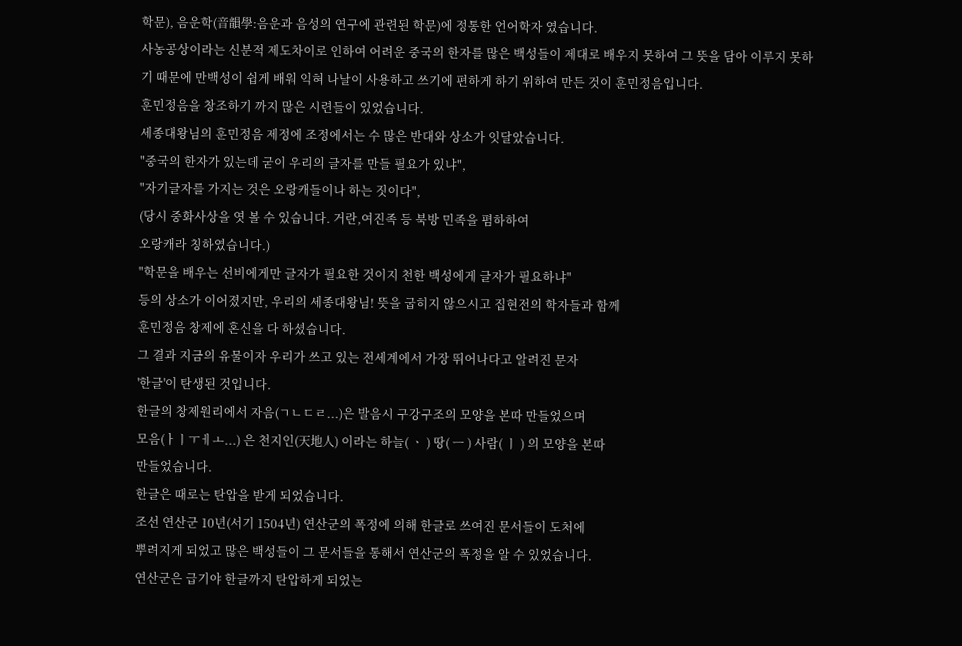학문), 음운학(音韻學:음운과 음성의 연구에 관련된 학문)에 정통한 언어학자 였습니다.
사농공상이라는 신분적 제도차이로 인하여 어려운 중국의 한자를 많은 백성들이 제대로 배우지 못하여 그 뜻을 담아 이루지 못하기 때문에 만백성이 쉽게 배워 익혀 나날이 사용하고 쓰기에 편하게 하기 위하여 만든 것이 훈민정음입니다.
훈민정음을 창조하기 까지 많은 시련들이 있었습니다.
세종대왕님의 훈민정음 제정에 조정에서는 수 많은 반대와 상소가 잇달았습니다.
"중국의 한자가 있는데 굳이 우리의 글자를 만들 필요가 있냐",
"자기글자를 가지는 것은 오랑캐들이나 하는 짓이다",
(당시 중화사상을 엿 볼 수 있습니다. 거란,여진족 등 북방 민족을 폄하하여
오랑캐라 칭하였습니다.)
"학문을 배우는 선비에게만 글자가 필요한 것이지 천한 백성에게 글자가 필요하냐"
등의 상소가 이어졌지만, 우리의 세종대왕님! 뜻을 굽히지 않으시고 집현전의 학자들과 함께
훈민정음 창제에 혼신을 다 하셨습니다.
그 결과 지금의 유물이자 우리가 쓰고 있는 전세계에서 가장 뛰어나다고 알려진 문자
'한글'이 탄생된 것입니다.
한글의 창제원리에서 자음(ㄱㄴㄷㄹ...)은 발음시 구강구조의 모양을 본따 만들었으며
모음(ㅏㅣㅜㅔㅗ...) 은 천지인(天地人) 이라는 하늘( ㆍ ) 땅( ㅡ ) 사람( ㅣ ) 의 모양을 본따
만들었습니다.
한글은 때로는 탄압을 받게 되었습니다.
조선 연산군 10년(서기 1504년) 연산군의 폭정에 의해 한글로 쓰여진 문서들이 도처에
뿌려지게 되었고 많은 백성들이 그 문서들을 통해서 연산군의 폭정을 알 수 있었습니다.
연산군은 급기야 한글까지 탄압하게 되었는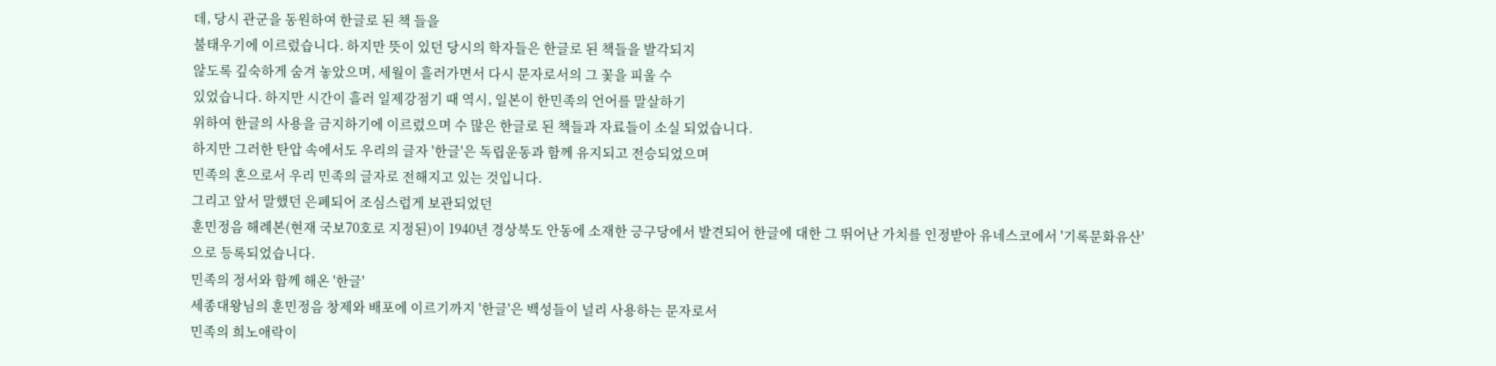데, 당시 관군을 동원하여 한글로 된 책 들을
불태우기에 이르렀습니다. 하지만 뜻이 있던 당시의 학자들은 한글로 된 책들을 발각되지
않도록 깊숙하게 숨겨 놓았으며, 세월이 흘러가면서 다시 문자로서의 그 꽃을 피울 수
있었습니다. 하지만 시간이 흘러 일제강점기 때 역시, 일본이 한민족의 언어를 말살하기
위하여 한글의 사용을 금지하기에 이르렀으며 수 많은 한글로 된 책들과 자료들이 소실 되었습니다.
하지만 그러한 탄압 속에서도 우리의 글자 '한글'은 독립운동과 함께 유지되고 전승되었으며
민족의 혼으로서 우리 민족의 글자로 전해지고 있는 것입니다.
그리고 앞서 말했던 은폐되어 조심스럽게 보관되었던
훈민정음 해례본(현재 국보70호로 지정된)이 1940년 경상북도 안동에 소재한 긍구당에서 발견되어 한글에 대한 그 뛰어난 가치를 인정받아 유네스코에서 '기록문화유산'으로 등록되었습니다.
민족의 정서와 함께 해온 '한글'
세종대왕님의 훈민정음 창제와 배포에 이르기까지 '한글'은 백성들이 널리 사용하는 문자로서
민족의 희노애락이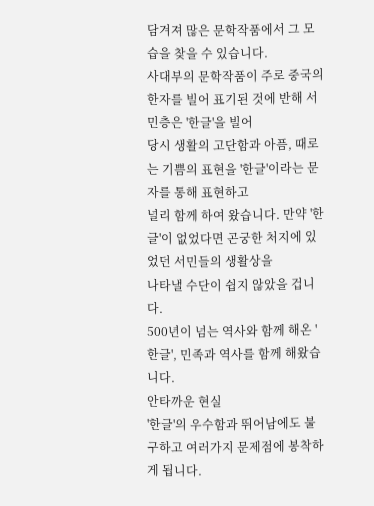담겨져 많은 문학작품에서 그 모습을 찾을 수 있습니다.
사대부의 문학작품이 주로 중국의 한자를 빌어 표기된 것에 반해 서민층은 '한글'을 빌어
당시 생활의 고단함과 아픔, 때로는 기쁨의 표현을 '한글'이라는 문자를 통해 표현하고
널리 함께 하여 왔습니다. 만약 '한글'이 없었다면 곤궁한 처지에 있었던 서민들의 생활상을
나타낼 수단이 쉽지 않았을 겁니다.
500년이 넘는 역사와 함께 해온 '한글', 민족과 역사를 함께 해왔습니다.
안타까운 현실
'한글'의 우수함과 뛰어남에도 불구하고 여러가지 문제점에 봉착하게 됩니다.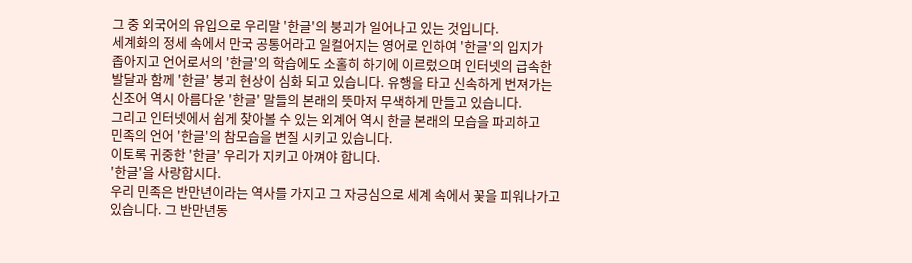그 중 외국어의 유입으로 우리말 '한글'의 붕괴가 일어나고 있는 것입니다.
세계화의 정세 속에서 만국 공통어라고 일컬어지는 영어로 인하여 '한글'의 입지가
좁아지고 언어로서의 '한글'의 학습에도 소홀히 하기에 이르렀으며 인터넷의 급속한
발달과 함께 '한글' 붕괴 현상이 심화 되고 있습니다. 유행을 타고 신속하게 번져가는
신조어 역시 아름다운 '한글' 말들의 본래의 뜻마저 무색하게 만들고 있습니다.
그리고 인터넷에서 쉽게 찾아볼 수 있는 외계어 역시 한글 본래의 모습을 파괴하고
민족의 언어 '한글'의 참모습을 변질 시키고 있습니다.
이토록 귀중한 '한글' 우리가 지키고 아껴야 합니다.
'한글'을 사랑합시다.
우리 민족은 반만년이라는 역사를 가지고 그 자긍심으로 세계 속에서 꽃을 피워나가고
있습니다. 그 반만년동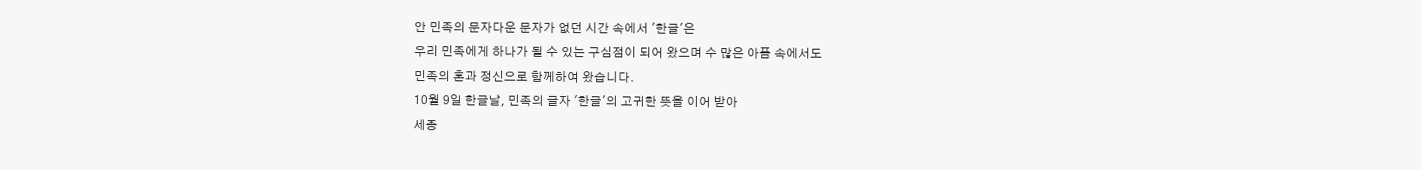안 민족의 문자다운 문자가 없던 시간 속에서 '한글'은
우리 민족에게 하나가 될 수 있는 구심점이 되어 왔으며 수 많은 아픔 속에서도
민족의 혼과 정신으로 함께하여 왔습니다.
10월 9일 한글날, 민족의 글자 '한글'의 고귀한 뜻을 이어 받아
세종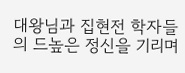대왕님과 집현전 학자들의 드높은 정신을 기리며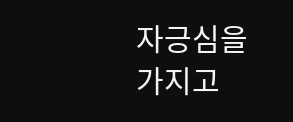자긍심을
가지고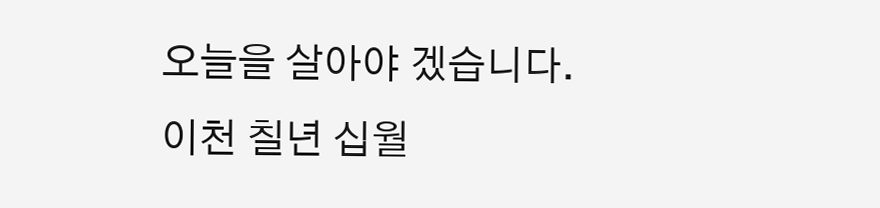오늘을 살아야 겠습니다.
이천 칠년 십월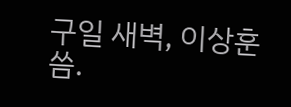구일 새벽, 이상훈 씀.